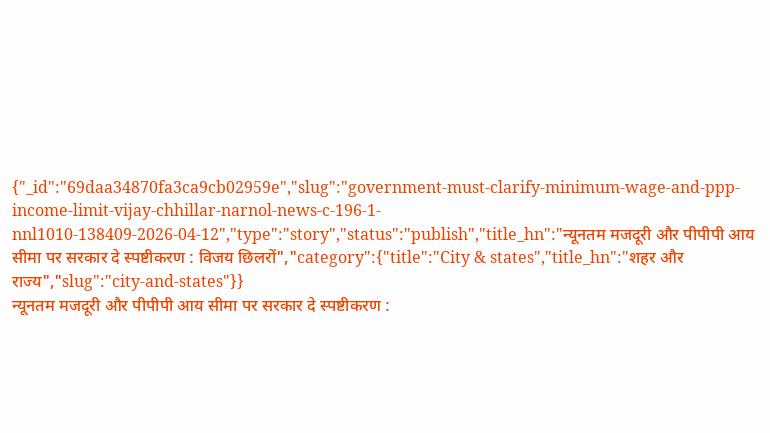{"_id":"69daa34870fa3ca9cb02959e","slug":"government-must-clarify-minimum-wage-and-ppp-income-limit-vijay-chhillar-narnol-news-c-196-1-nnl1010-138409-2026-04-12","type":"story","status":"publish","title_hn":"न्यूनतम मजदूरी और पीपीपी आय सीमा पर सरकार दे स्पष्टीकरण : विजय छिलरों","category":{"title":"City & states","title_hn":"शहर और राज्य","slug":"city-and-states"}}
न्यूनतम मजदूरी और पीपीपी आय सीमा पर सरकार दे स्पष्टीकरण :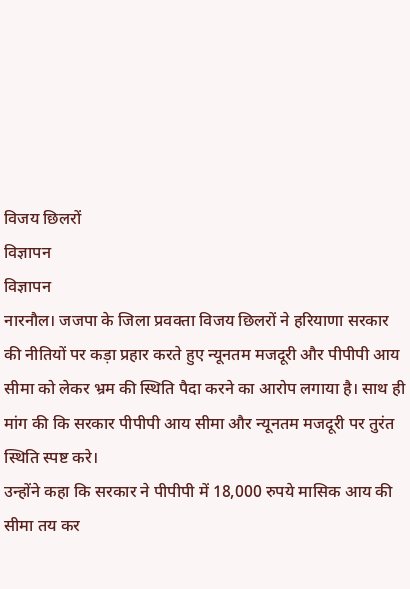विजय छिलरों
विज्ञापन
विज्ञापन
नारनौल। जजपा के जिला प्रवक्ता विजय छिलरों ने हरियाणा सरकार की नीतियों पर कड़ा प्रहार करते हुए न्यूनतम मजदूरी और पीपीपी आय सीमा को लेकर भ्रम की स्थिति पैदा करने का आरोप लगाया है। साथ ही मांग की कि सरकार पीपीपी आय सीमा और न्यूनतम मजदूरी पर तुरंत स्थिति स्पष्ट करे।
उन्होंने कहा कि सरकार ने पीपीपी में 18,000 रुपये मासिक आय की सीमा तय कर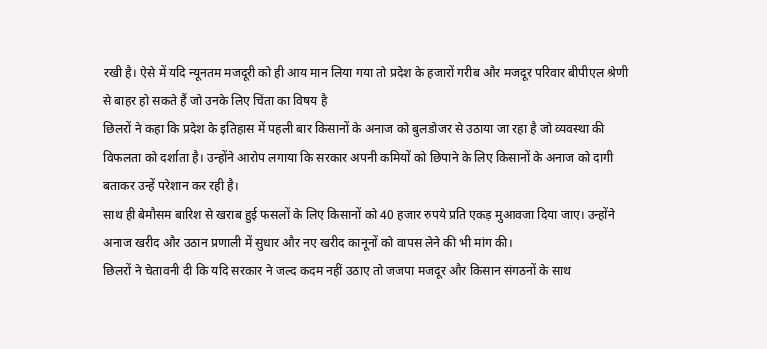रखी है। ऐसे में यदि न्यूनतम मजदूरी को ही आय मान लिया गया तो प्रदेश के हजारों गरीब और मजदूर परिवार बीपीएल श्रेणी से बाहर हो सकते हैं जो उनके लिए चिंता का विषय है
छिलरों ने कहा कि प्रदेश के इतिहास में पहली बार किसानों के अनाज को बुलडोजर से उठाया जा रहा है जो व्यवस्था की विफलता को दर्शाता है। उन्होंने आरोप लगाया कि सरकार अपनी कमियों को छिपाने के लिए किसानों के अनाज को दागी बताकर उन्हें परेशान कर रही है।
साथ ही बेमौसम बारिश से खराब हुई फसलों के लिए किसानों को 40 हजार रुपये प्रति एकड़ मुआवजा दिया जाए। उन्होंने अनाज खरीद और उठान प्रणाली में सुधार और नए खरीद कानूनों को वापस लेने की भी मांग की।
छिलरों ने चेतावनी दी कि यदि सरकार ने जल्द कदम नहीं उठाए तो जजपा मजदूर और किसान संगठनों के साथ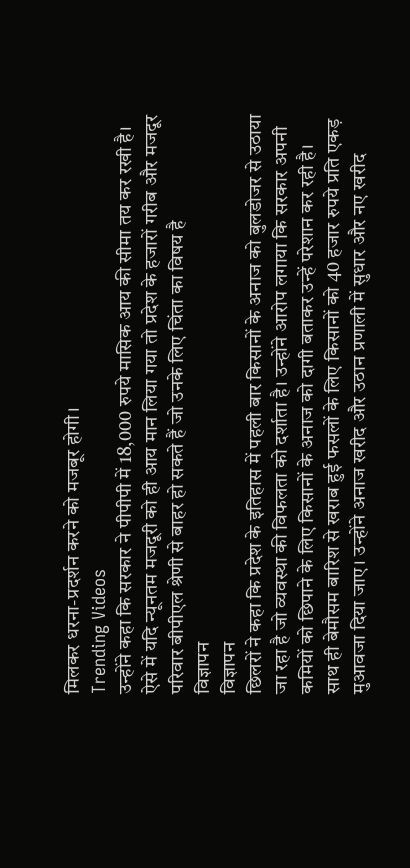मिलकर धरना-प्रदर्शन करने को मजबूर होगी।
Trending Videos
उन्होंने कहा कि सरकार ने पीपीपी में 18,000 रुपये मासिक आय की सीमा तय कर रखी है। ऐसे में यदि न्यूनतम मजदूरी को ही आय मान लिया गया तो प्रदेश के हजारों गरीब और मजदूर परिवार बीपीएल श्रेणी से बाहर हो सकते हैं जो उनके लिए चिंता का विषय है
विज्ञापन
विज्ञापन
छिलरों ने कहा कि प्रदेश के इतिहास में पहली बार किसानों के अनाज को बुलडोजर से उठाया जा रहा है जो व्यवस्था की विफलता को दर्शाता है। उन्होंने आरोप लगाया कि सरकार अपनी कमियों को छिपाने के लिए किसानों के अनाज को दागी बताकर उन्हें परेशान कर रही है।
साथ ही बेमौसम बारिश से खराब हुई फसलों के लिए किसानों को 40 हजार रुपये प्रति एकड़ मुआवजा दिया जाए। उन्होंने अनाज खरीद और उठान प्रणाली में सुधार और नए खरीद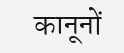कानूनों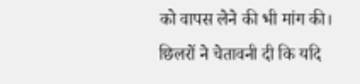को वापस लेने की भी मांग की।
छिलरों ने चेतावनी दी कि यदि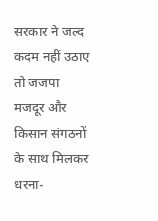सरकार ने जल्द कदम नहीं उठाए तो जजपा मजदूर और किसान संगठनों के साथ मिलकर धरना-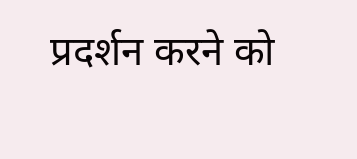प्रदर्शन करने को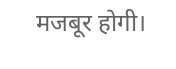मजबूर होगी।